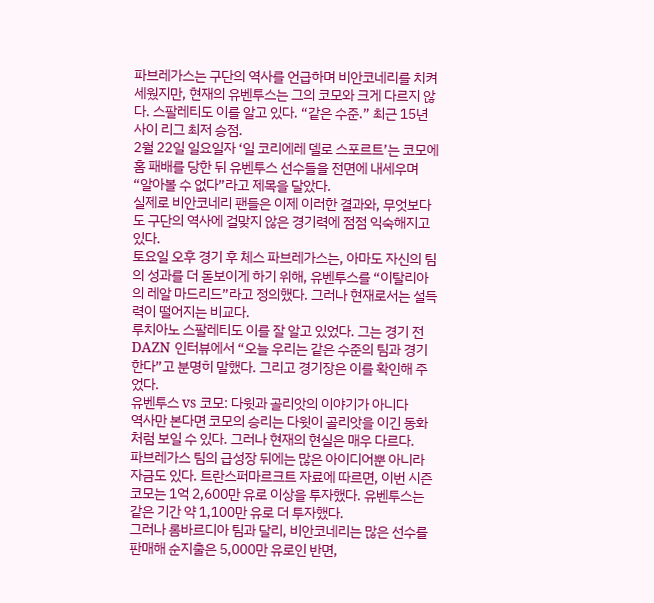파브레가스는 구단의 역사를 언급하며 비안코네리를 치켜세웠지만, 현재의 유벤투스는 그의 코모와 크게 다르지 않다. 스팔레티도 이를 알고 있다. “같은 수준.” 최근 15년 사이 리그 최저 승점.
2월 22일 일요일자 ‘일 코리에레 델로 스포르트’는 코모에 홈 패배를 당한 뒤 유벤투스 선수들을 전면에 내세우며 “알아볼 수 없다”라고 제목을 달았다.
실제로 비안코네리 팬들은 이제 이러한 결과와, 무엇보다도 구단의 역사에 걸맞지 않은 경기력에 점점 익숙해지고 있다.
토요일 오후 경기 후 체스 파브레가스는, 아마도 자신의 팀의 성과를 더 돋보이게 하기 위해, 유벤투스를 “이탈리아의 레알 마드리드”라고 정의했다. 그러나 현재로서는 설득력이 떨어지는 비교다.
루치아노 스팔레티도 이를 잘 알고 있었다. 그는 경기 전 DAZN 인터뷰에서 “오늘 우리는 같은 수준의 팀과 경기한다”고 분명히 말했다. 그리고 경기장은 이를 확인해 주었다.
유벤투스 vs 코모: 다윗과 골리앗의 이야기가 아니다
역사만 본다면 코모의 승리는 다윗이 골리앗을 이긴 동화처럼 보일 수 있다. 그러나 현재의 현실은 매우 다르다.
파브레가스 팀의 급성장 뒤에는 많은 아이디어뿐 아니라 자금도 있다. 트란스퍼마르크트 자료에 따르면, 이번 시즌 코모는 1억 2,600만 유로 이상을 투자했다. 유벤투스는 같은 기간 약 1,100만 유로 더 투자했다.
그러나 롬바르디아 팀과 달리, 비안코네리는 많은 선수를 판매해 순지출은 5,000만 유로인 반면,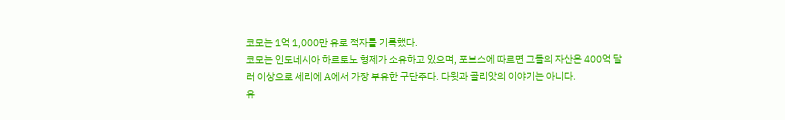코모는 1억 1,000만 유로 적자를 기록했다.
코모는 인도네시아 하르토노 형제가 소유하고 있으며, 포브스에 따르면 그들의 자산은 400억 달러 이상으로 세리에 A에서 가장 부유한 구단주다. 다윗과 골리앗의 이야기는 아니다.
유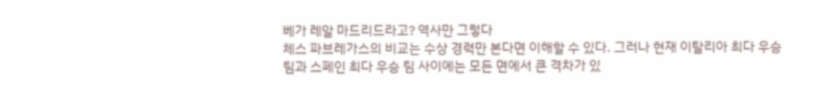베가 레알 마드리드라고? 역사만 그렇다
체스 파브레가스의 비교는 수상 경력만 본다면 이해할 수 있다. 그러나 현재 이탈리아 최다 우승 팀과 스페인 최다 우승 팀 사이에는 모든 면에서 큰 격차가 있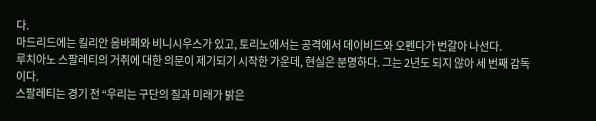다.
마드리드에는 킬리안 음바페와 비니시우스가 있고, 토리노에서는 공격에서 데이비드와 오펜다가 번갈아 나선다.
루치아노 스팔레티의 거취에 대한 의문이 제기되기 시작한 가운데, 현실은 분명하다. 그는 2년도 되지 않아 세 번째 감독이다.
스팔레티는 경기 전 “우리는 구단의 질과 미래가 밝은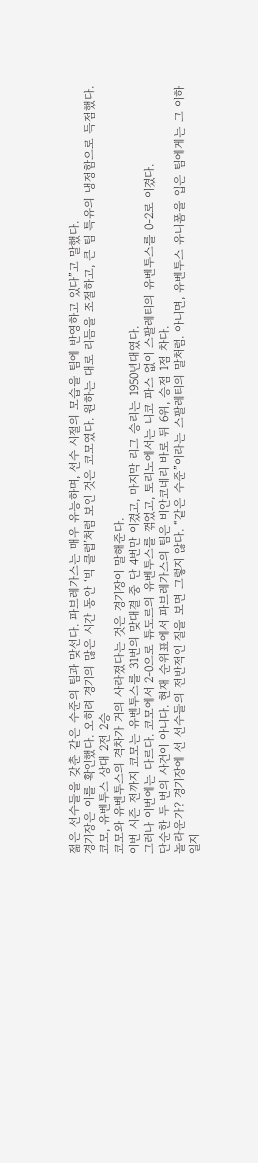젊은 선수들을 갖춘 같은 수준의 팀과 맞선다. 파브레가스는 매우 유능하며, 선수 시절의 모습을 팀에 반영하고 있다”고 말했다.
경기장은 이를 확인했다. 오히려 경기의 많은 시간 동안 ‘빅 클럽’처럼 보인 것은 코모였다. 원하는 대로 리듬을 조절하고, 큰 팀 특유의 냉정함으로 득점했다.
코모, 유벤투스 상대 2전 2승
코모와 유벤투스의 격차가 거의 사라졌다는 것은 경기장이 말해준다.
이번 시즌 전까지 코모는 유벤투스를 31번의 맞대결 중 단 4번만 이겼고, 마지막 리그 승리는 1950년대였다.
그러나 이번에는 다르다. 코모에서 2-0으로 튜도르의 유벤투스를 꺾었고, 토리노에서는 니코 파스 없이 스팔레티의 유벤투스를 0-2로 이겼다.
단순한 두 번의 사건이 아니다. 현재 순위표에서 파브레가스의 팀은 비안코네리 바로 뒤 6위, 승점 1점 차다.
놀라운가? 경기장에 선 선수들의 전반적인 질을 보면 그렇지 않다. “같은 수준”이라는 스팔레티의 말처럼. 아니면, 유벤투스 유니폼을 입은 팀에게는 그 이하일지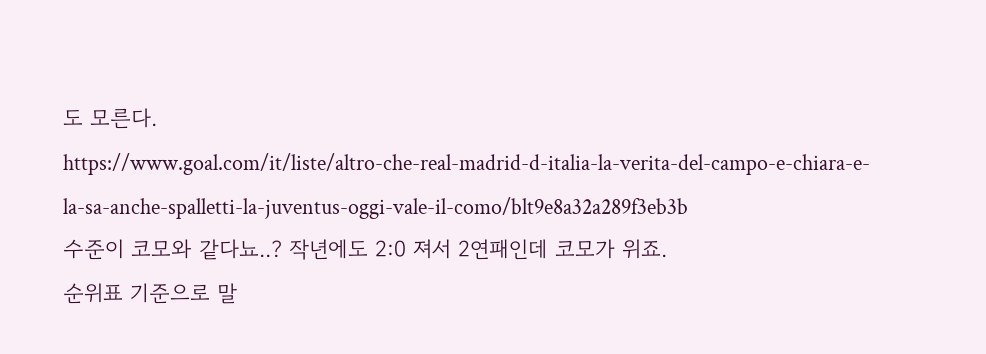도 모른다.
https://www.goal.com/it/liste/altro-che-real-madrid-d-italia-la-verita-del-campo-e-chiara-e-la-sa-anche-spalletti-la-juventus-oggi-vale-il-como/blt9e8a32a289f3eb3b
수준이 코모와 같다뇨..? 작년에도 2:0 져서 2연패인데 코모가 위죠.
순위표 기준으로 말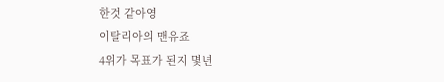한것 같아영
이탈리아의 맨유죠
4위가 목표가 된지 몇년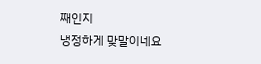째인지
냉정하게 맞말이네요